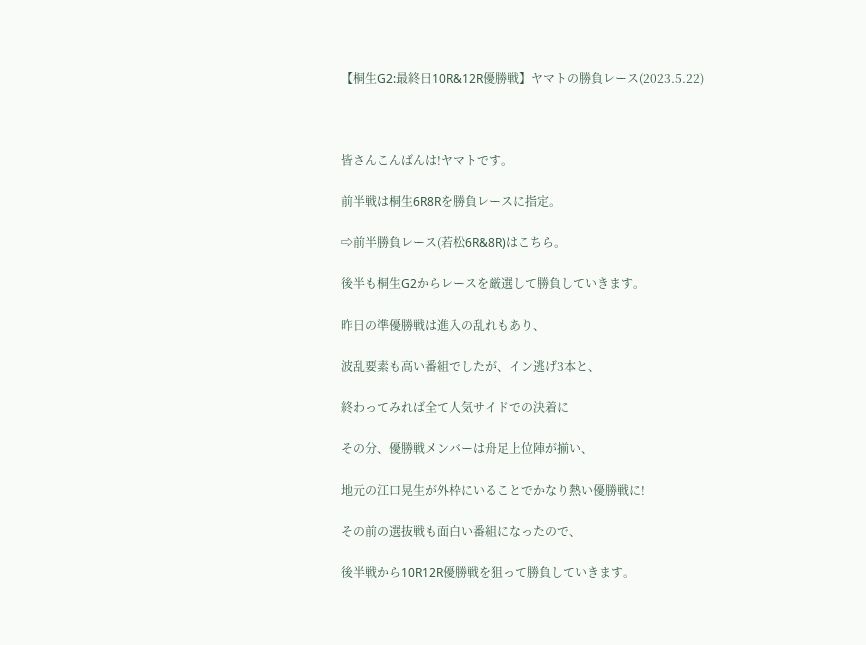【桐生G2:最終日10R&12R優勝戦】ヤマトの勝負レース(2023.5.22)



皆さんこんばんは!ヤマトです。

前半戦は桐生6R8Rを勝負レースに指定。

⇨前半勝負レース(若松6R&8R)はこちら。

後半も桐生G2からレースを厳選して勝負していきます。

昨日の準優勝戦は進入の乱れもあり、

波乱要素も高い番組でしたが、イン逃げ3本と、

終わってみれば全て人気サイドでの決着に

その分、優勝戦メンバーは舟足上位陣が揃い、

地元の江口晃生が外枠にいることでかなり熱い優勝戦に!

その前の選抜戦も面白い番組になったので、

後半戦から10R12R優勝戦を狙って勝負していきます。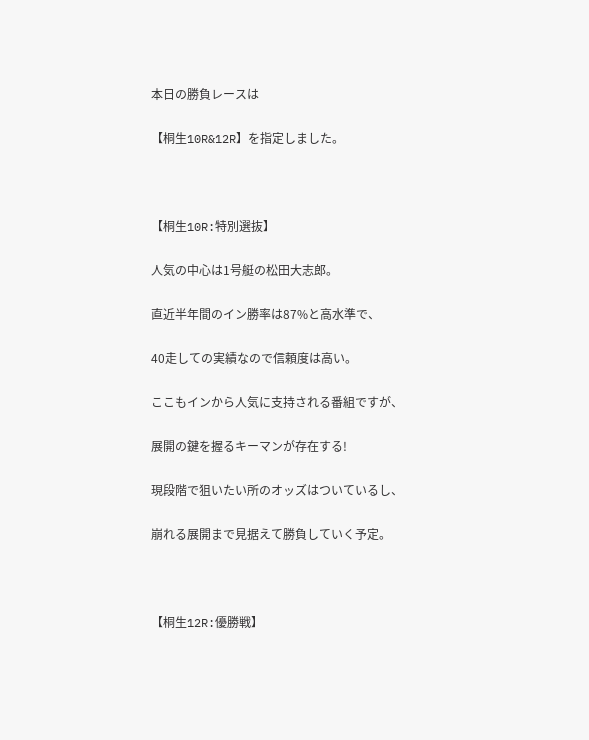本日の勝負レースは

【桐生10R&12R】を指定しました。



【桐生10R:特別選抜】

人気の中心は1号艇の松田大志郎。

直近半年間のイン勝率は87%と高水準で、

40走しての実績なので信頼度は高い。

ここもインから人気に支持される番組ですが、

展開の鍵を握るキーマンが存在する!

現段階で狙いたい所のオッズはついているし、

崩れる展開まで見据えて勝負していく予定。



【桐生12R:優勝戦】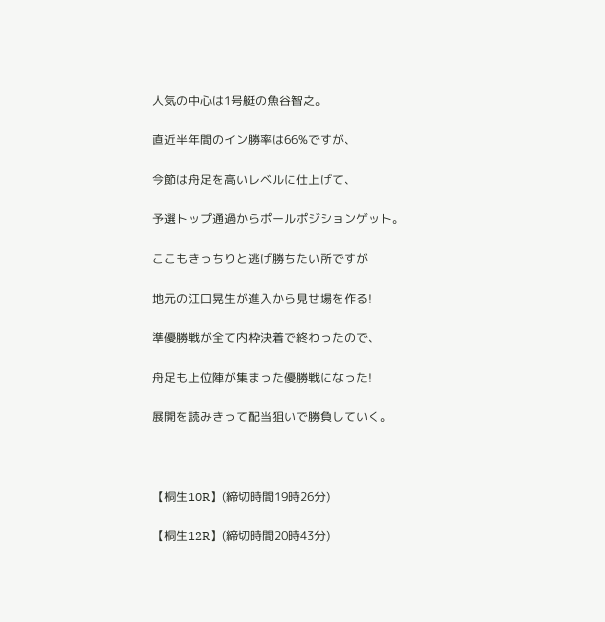人気の中心は1号艇の魚谷智之。

直近半年間のイン勝率は66%ですが、

今節は舟足を高いレベルに仕上げて、

予選トップ通過からポールポジションゲット。

ここもきっちりと逃げ勝ちたい所ですが

地元の江口晃生が進入から見せ場を作る!

準優勝戦が全て内枠決着で終わったので、

舟足も上位陣が集まった優勝戦になった!

展開を読みきって配当狙いで勝負していく。



【桐生10R】(締切時間19時26分)

【桐生12R】(締切時間20時43分)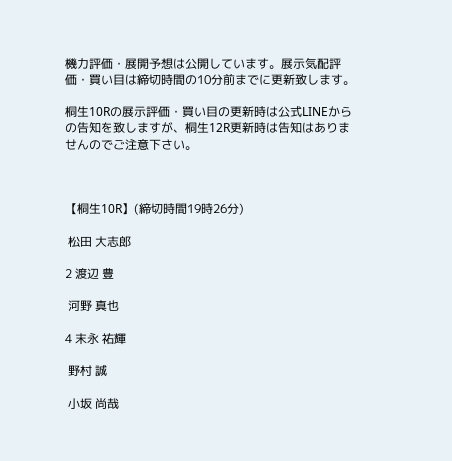機力評価・展開予想は公開しています。展示気配評価・買い目は締切時間の10分前までに更新致します。

桐生10Rの展示評価・買い目の更新時は公式LINEからの告知を致しますが、桐生12R更新時は告知はありませんのでご注意下さい。



【桐生10R】(締切時間19時26分)

 松田 大志郎

2 渡辺 豊

 河野 真也

4 末永 祐輝

 野村 誠

 小坂 尚哉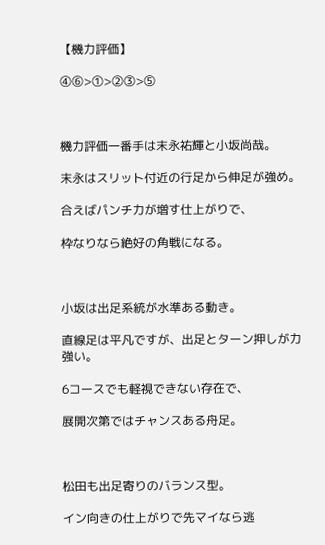【機力評価】

④⑥>①>②③>⑤



機力評価一番手は末永祐輝と小坂尚哉。

末永はスリット付近の行足から伸足が強め。

合えばパンチ力が増す仕上がりで、

枠なりなら絶好の角戦になる。



小坂は出足系統が水準ある動き。

直線足は平凡ですが、出足とターン押しが力強い。

6コースでも軽視できない存在で、

展開次第ではチャンスある舟足。



松田も出足寄りのバランス型。

イン向きの仕上がりで先マイなら逃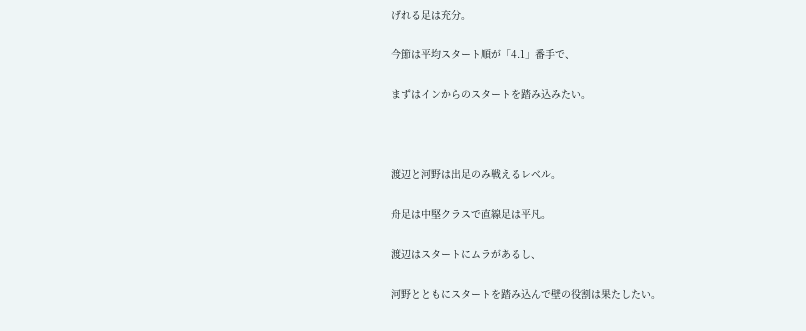げれる足は充分。

今節は平均スタート順が「4.1」番手で、

まずはインからのスタートを踏み込みたい。



渡辺と河野は出足のみ戦えるレベル。

舟足は中堅クラスで直線足は平凡。

渡辺はスタートにムラがあるし、

河野とともにスタートを踏み込んで壁の役割は果たしたい。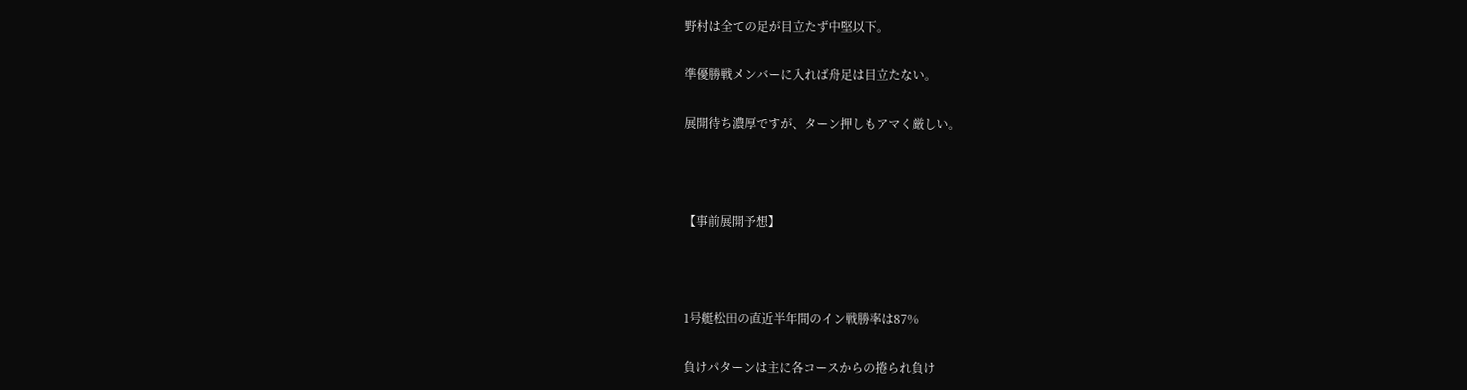野村は全ての足が目立たず中堅以下。

準優勝戦メンバーに入れば舟足は目立たない。

展開待ち濃厚ですが、ターン押しもアマく厳しい。



【事前展開予想】



1号艇松田の直近半年間のイン戦勝率は87%

負けパターンは主に各コースからの捲られ負け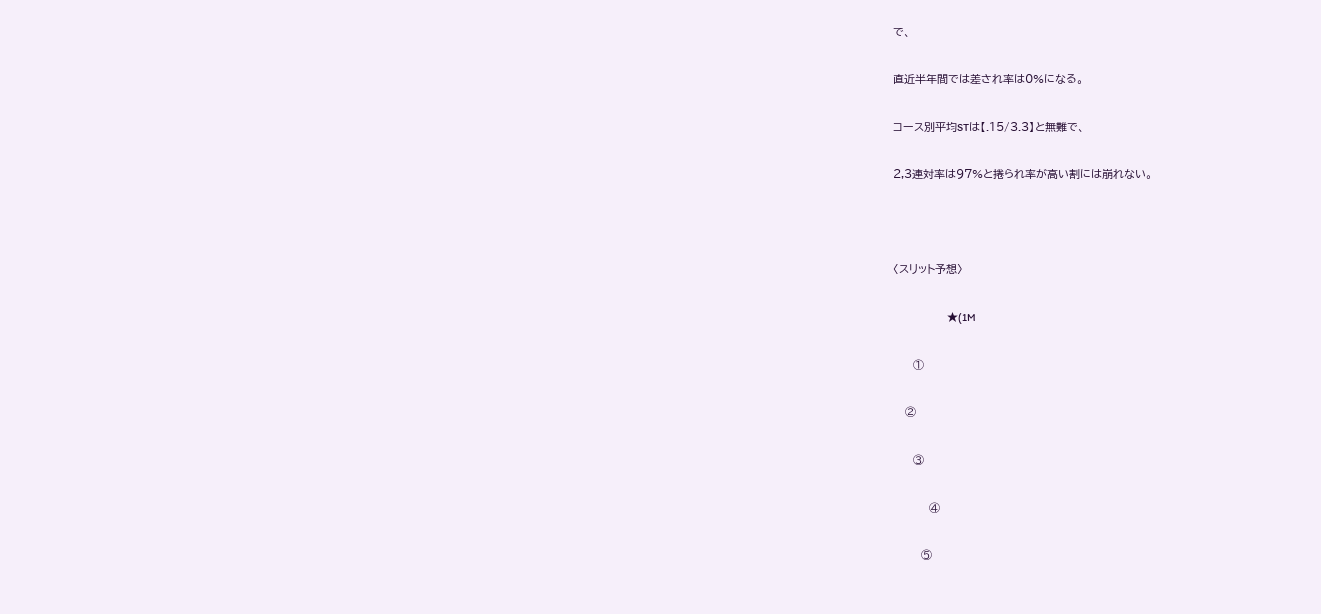で、

直近半年間では差され率は0%になる。

コース別平均STは【.15/3.3】と無難で、

2,3連対率は97%と捲られ率が高い割には崩れない。



〈スリット予想〉

                           ★(1M

     ①

   ②

     ③

         ④

       ⑤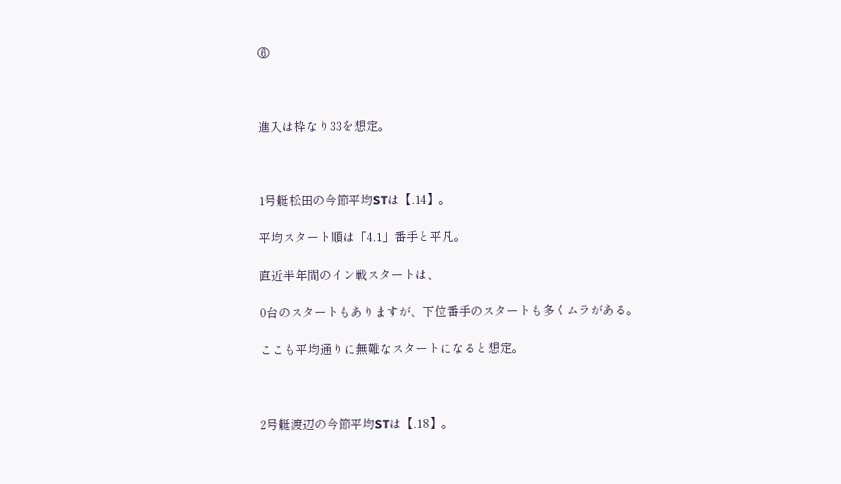⑥



進入は枠なり33を想定。



1号艇松田の今節平均STは【.14】。

平均スタート順は「4.1」番手と平凡。

直近半年間のイン戦スタートは、

0台のスタートもありますが、下位番手のスタートも多くムラがある。

ここも平均通りに無難なスタートになると想定。



2号艇渡辺の今節平均STは【.18】。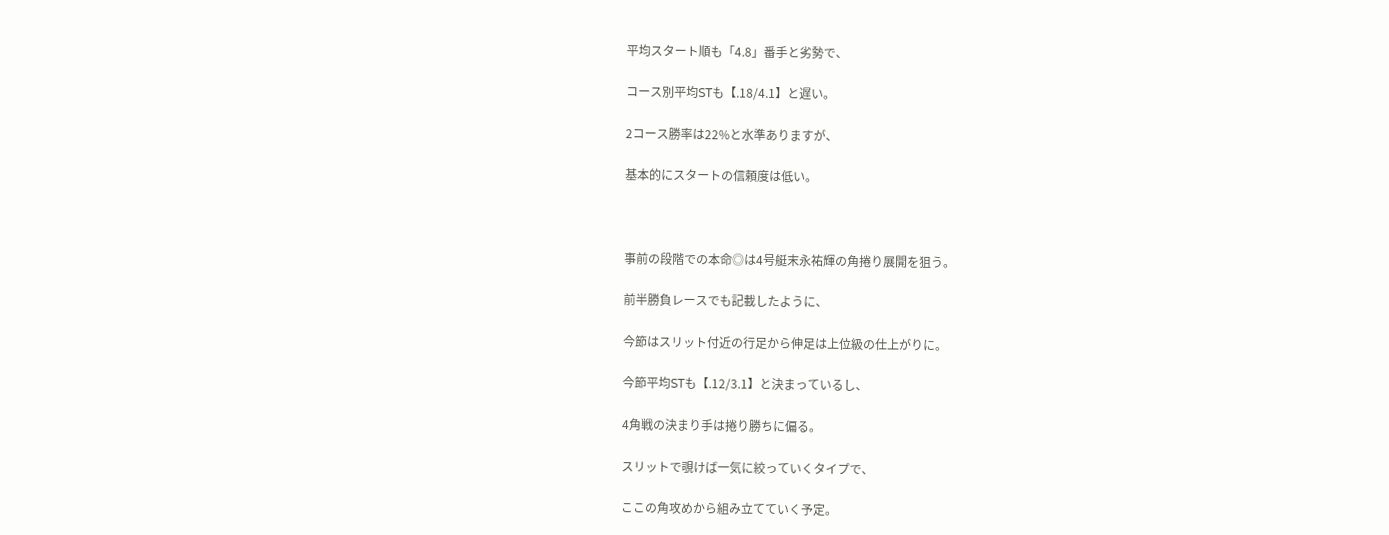平均スタート順も「4.8」番手と劣勢で、

コース別平均STも【.18/4.1】と遅い。

2コース勝率は22%と水準ありますが、

基本的にスタートの信頼度は低い。



事前の段階での本命◎は4号艇末永祐輝の角捲り展開を狙う。

前半勝負レースでも記載したように、

今節はスリット付近の行足から伸足は上位級の仕上がりに。

今節平均STも【.12/3.1】と決まっているし、

4角戦の決まり手は捲り勝ちに偏る。

スリットで覗けば一気に絞っていくタイプで、

ここの角攻めから組み立てていく予定。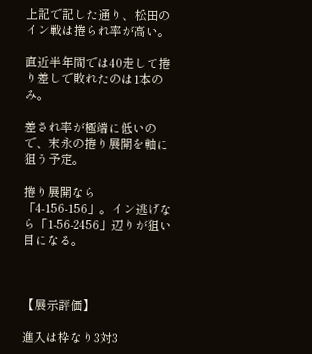上記で記した通り、松田のイン戦は捲られ率が高い。

直近半年間では40走して捲り差しで敗れたのは1本のみ。

差され率が極端に低いので、末永の捲り展開を軸に狙う予定。

捲り展開なら「4-156-156」。イン逃げなら「1-56-2456」辺りが狙い目になる。



【展示評価】

進入は枠なり3対3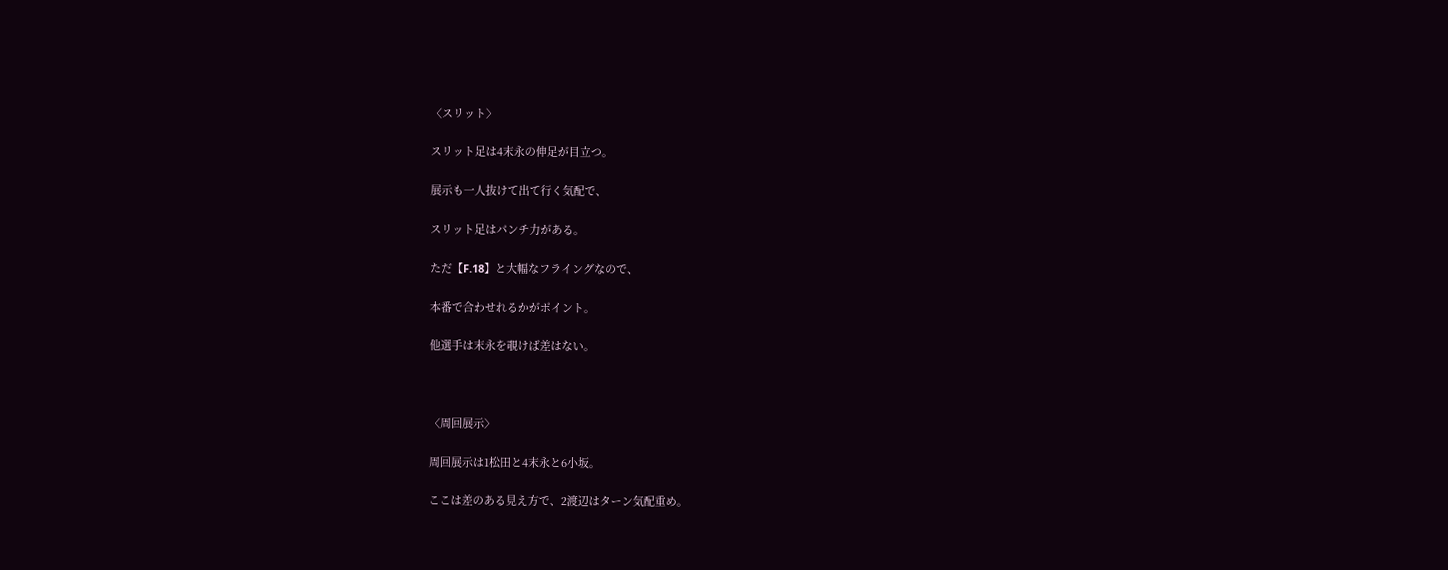〈スリット〉

スリット足は4末永の伸足が目立つ。

展示も一人抜けて出て行く気配で、

スリット足はパンチ力がある。

ただ【F.18】と大幅なフライングなので、

本番で合わせれるかがポイント。

他選手は末永を覗けば差はない。



〈周回展示〉

周回展示は1松田と4末永と6小坂。

ここは差のある見え方で、2渡辺はターン気配重め。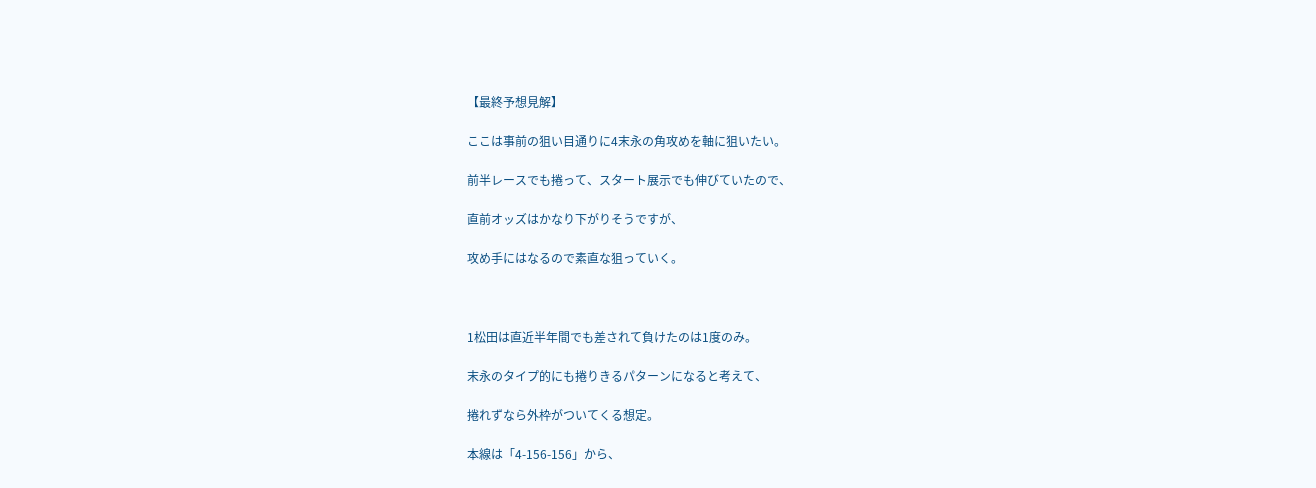【最終予想見解】

ここは事前の狙い目通りに4末永の角攻めを軸に狙いたい。

前半レースでも捲って、スタート展示でも伸びていたので、

直前オッズはかなり下がりそうですが、

攻め手にはなるので素直な狙っていく。



1松田は直近半年間でも差されて負けたのは1度のみ。

末永のタイプ的にも捲りきるパターンになると考えて、

捲れずなら外枠がついてくる想定。

本線は「4-156-156」から、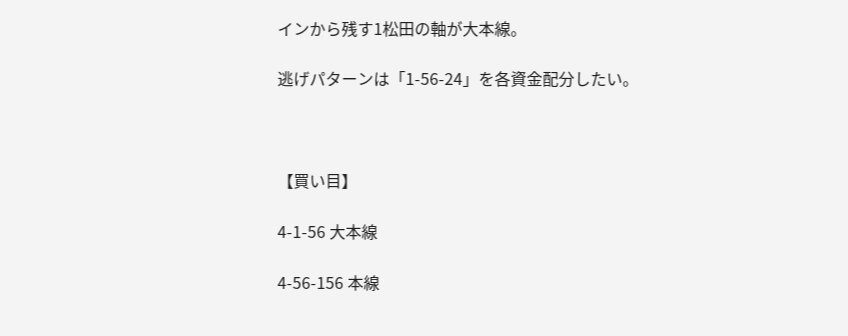インから残す1松田の軸が大本線。

逃げパターンは「1-56-24」を各資金配分したい。



【買い目】

4-1-56 大本線

4-56-156 本線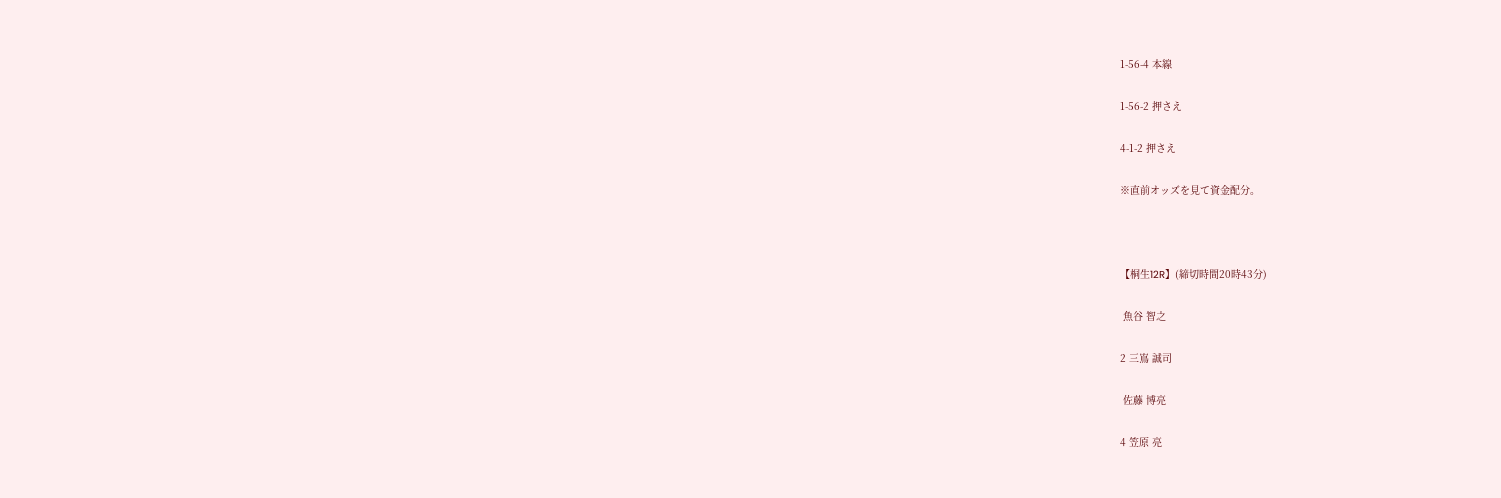1-56-4 本線

1-56-2 押さえ

4-1-2 押さえ

※直前オッズを見て資金配分。



【桐生12R】(締切時間20時43分)

 魚谷 智之

2 三嶌 誠司

 佐藤 博亮

4 笠原 亮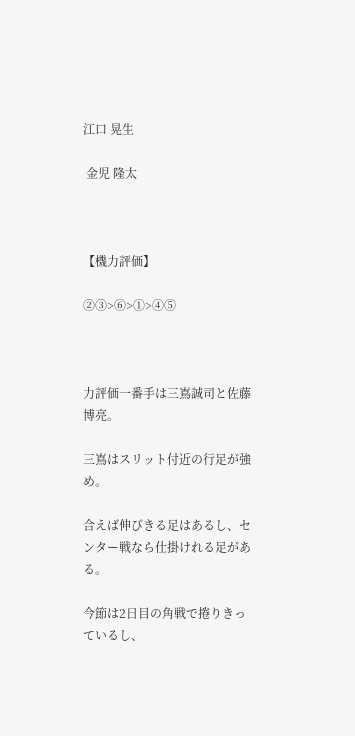江口 晃生

 金児 隆太



【機力評価】

②③>⑥>①>④⑤



力評価一番手は三嶌誠司と佐藤博亮。

三嶌はスリット付近の行足が強め。

合えば伸びきる足はあるし、センター戦なら仕掛けれる足がある。

今節は2日目の角戦で捲りきっているし、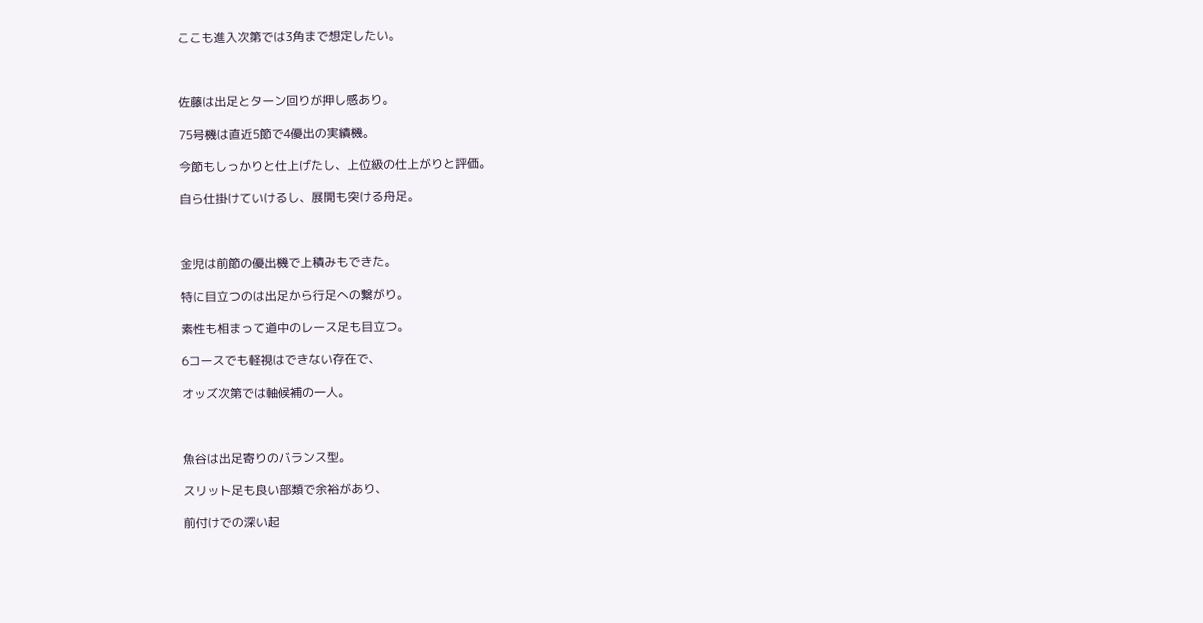ここも進入次第では3角まで想定したい。



佐藤は出足とターン回りが押し感あり。

75号機は直近5節で4優出の実績機。

今節もしっかりと仕上げたし、上位級の仕上がりと評価。

自ら仕掛けていけるし、展開も突ける舟足。



金児は前節の優出機で上積みもできた。

特に目立つのは出足から行足への繋がり。

素性も相まって道中のレース足も目立つ。

6コースでも軽視はできない存在で、

オッズ次第では軸候補の一人。



魚谷は出足寄りのバランス型。

スリット足も良い部類で余裕があり、

前付けでの深い起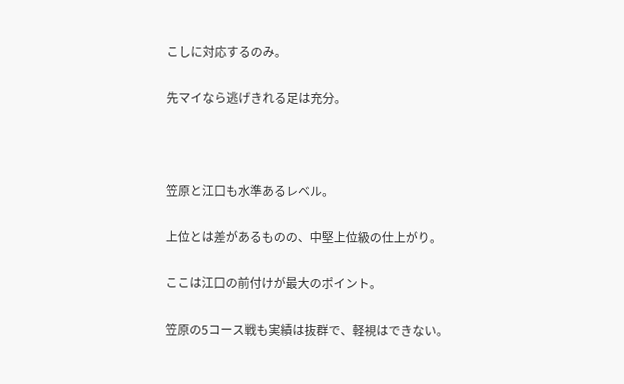こしに対応するのみ。

先マイなら逃げきれる足は充分。



笠原と江口も水準あるレベル。

上位とは差があるものの、中堅上位級の仕上がり。

ここは江口の前付けが最大のポイント。

笠原の5コース戦も実績は抜群で、軽視はできない。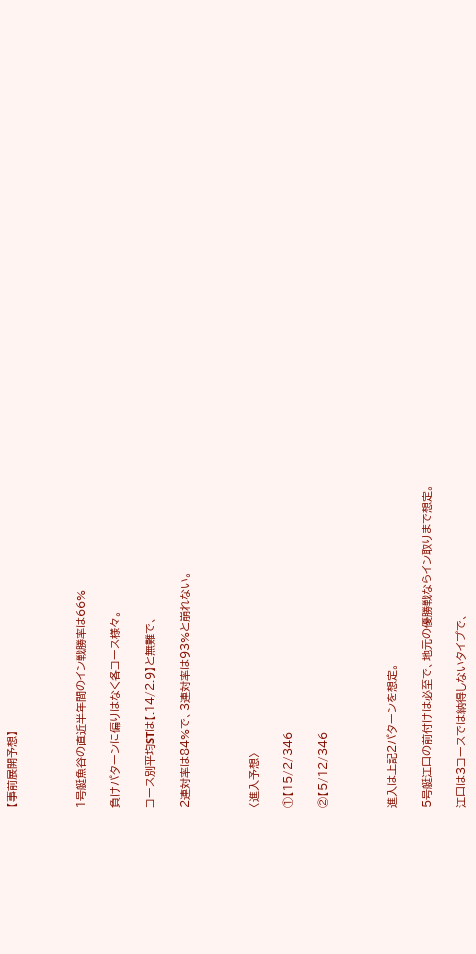【事前展開予想】



1号艇魚谷の直近半年間のイン戦勝率は66%

負けパターンに偏りはなく各コース様々。

コース別平均STは【.14/2.9】と無難で、

2連対率は84%で、3連対率は93%と崩れない。



〈進入予想〉

①【15/2/346

②【5/12/346



進入は上記2パターンを想定。

5号艇江口の前付けは必至で、地元の優勝戦ならイン取りまで想定。

江口は3コースでは納得しないタイプで、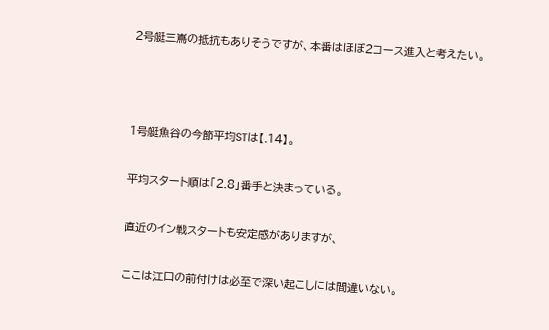2号艇三嶌の抵抗もありそうですが、本番はほぼ2コース進入と考えたい。



1号艇魚谷の今節平均STは【.14】。

平均スタート順は「2.8」番手と決まっている。

直近のイン戦スタートも安定感がありますが、

ここは江口の前付けは必至で深い起こしには間違いない。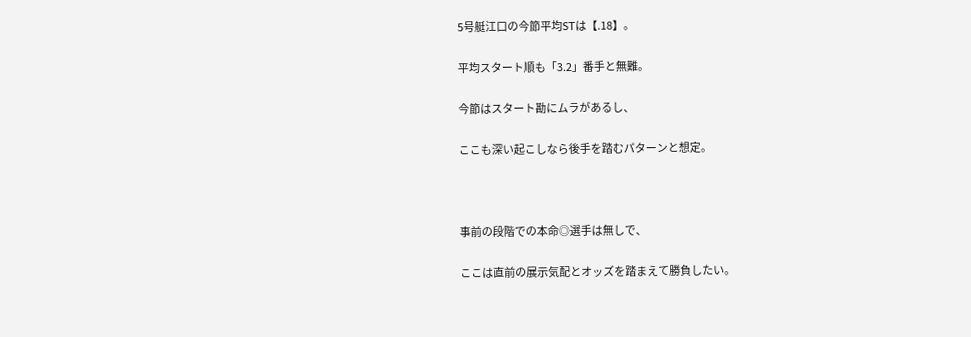5号艇江口の今節平均STは【.18】。

平均スタート順も「3.2」番手と無難。

今節はスタート勘にムラがあるし、

ここも深い起こしなら後手を踏むパターンと想定。



事前の段階での本命◎選手は無しで、

ここは直前の展示気配とオッズを踏まえて勝負したい。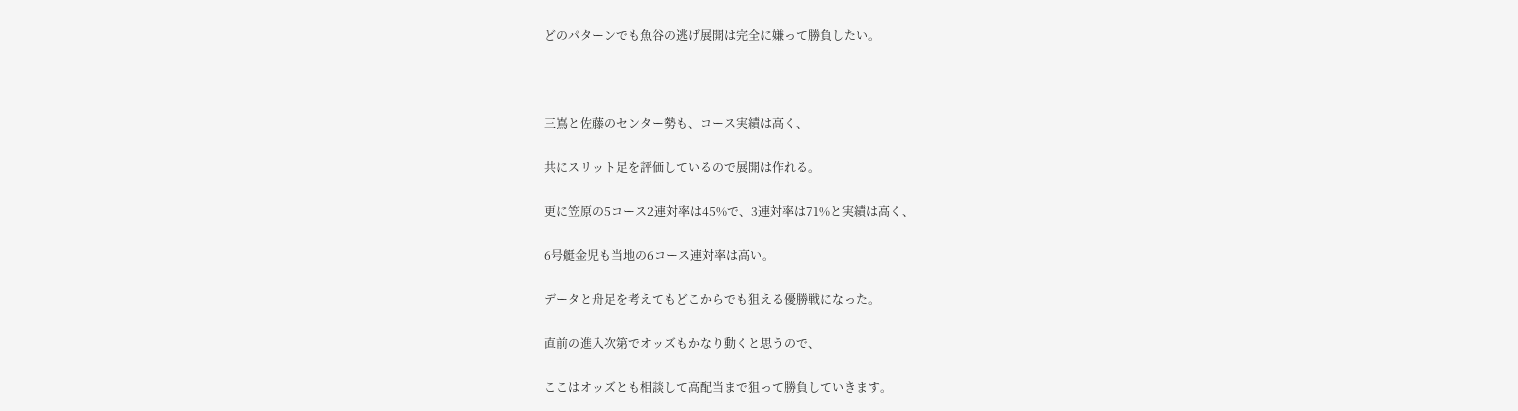どのパターンでも魚谷の逃げ展開は完全に嫌って勝負したい。



三嶌と佐藤のセンター勢も、コース実績は高く、

共にスリット足を評価しているので展開は作れる。

更に笠原の5コース2連対率は45%で、3連対率は71%と実績は高く、

6号艇金児も当地の6コース連対率は高い。

データと舟足を考えてもどこからでも狙える優勝戦になった。

直前の進入次第でオッズもかなり動くと思うので、

ここはオッズとも相談して高配当まで狙って勝負していきます。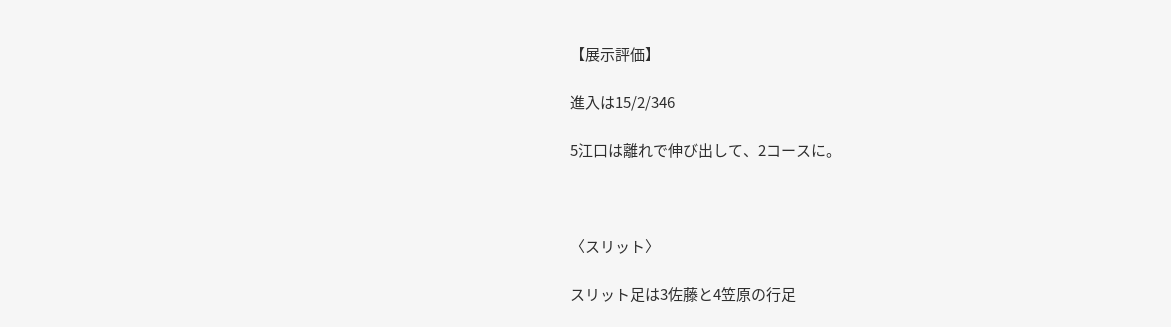【展示評価】

進入は15/2/346

5江口は離れで伸び出して、2コースに。



〈スリット〉

スリット足は3佐藤と4笠原の行足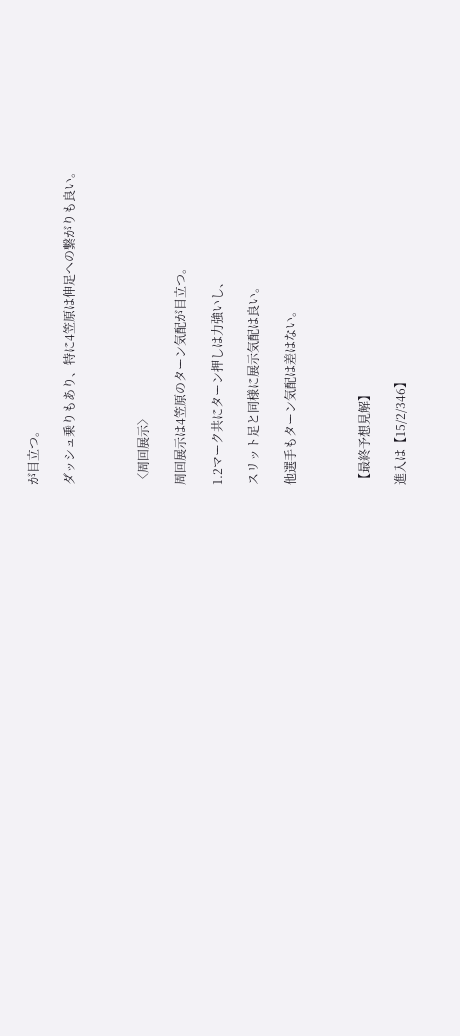が目立つ。

ダッシュ乗りもあり、特に4笠原は伸足への繋がりも良い。



〈周回展示〉

周回展示は4笠原のターン気配が目立つ。

1.2マーク共にターン押しは力強いし、

スリット足と同様に展示気配は良い。

他選手もターン気配は差はない。



【最終予想見解】

進入は【15/2/346】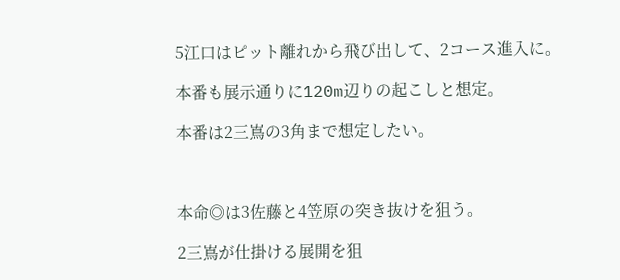5江口はピット離れから飛び出して、2コース進入に。

本番も展示通りに120m辺りの起こしと想定。

本番は2三嶌の3角まで想定したい。



本命◎は3佐藤と4笠原の突き抜けを狙う。

2三嶌が仕掛ける展開を狙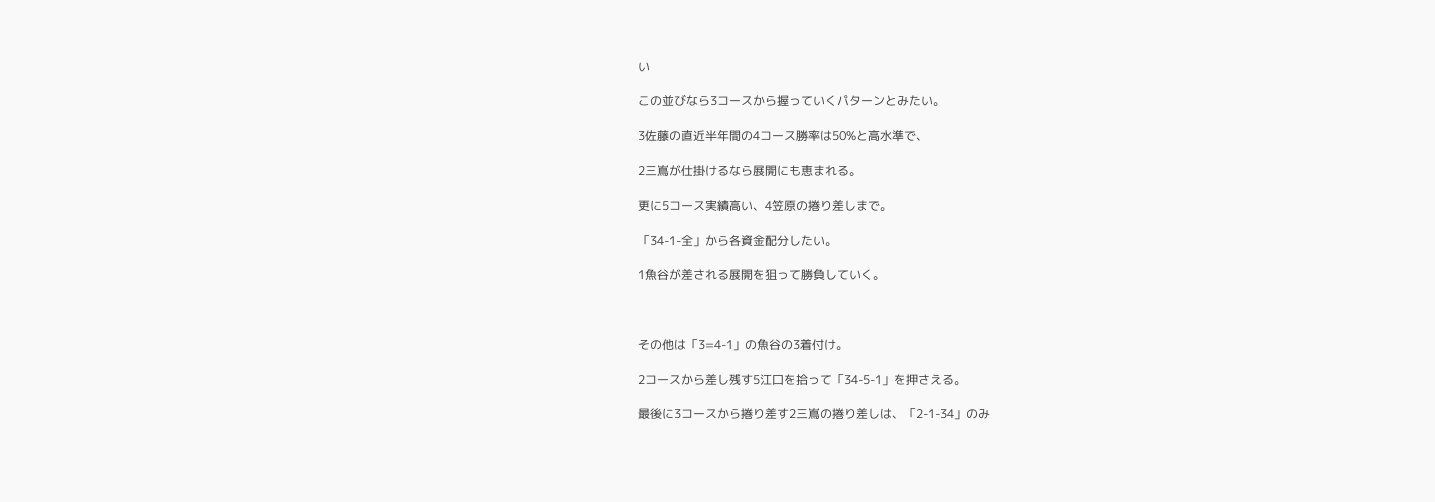い

この並びなら3コースから握っていくパターンとみたい。

3佐藤の直近半年間の4コース勝率は50%と高水準で、

2三嶌が仕掛けるなら展開にも恵まれる。

更に5コース実績高い、4笠原の捲り差しまで。

「34-1-全」から各資金配分したい。

1魚谷が差される展開を狙って勝負していく。



その他は「3=4-1」の魚谷の3着付け。

2コースから差し残す5江口を拾って「34-5-1」を押さえる。

最後に3コースから捲り差す2三嶌の捲り差しは、「2-1-34」のみ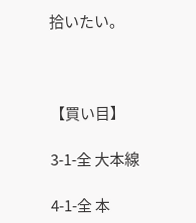拾いたい。



【買い目】

3-1-全 大本線

4-1-全 本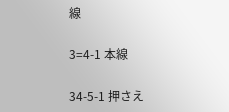線

3=4-1 本線

34-5-1 押さえ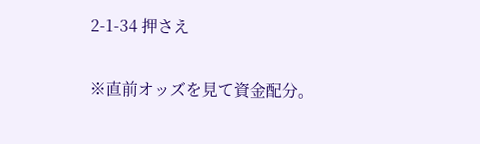2-1-34 押さえ

※直前オッズを見て資金配分。